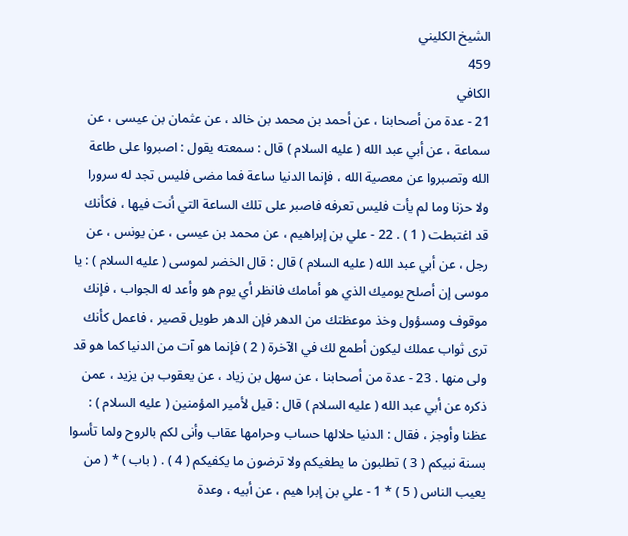الشيخ الكليني
459
الكافي
21 - عدة من أصحابنا ، عن أحمد بن محمد بن خالد ، عن عثمان بن عيسى ، عن سماعة ، عن أبي عبد الله ( عليه السلام ) قال : سمعته يقول : اصبروا على طاعة الله وتصبروا عن معصية الله ، فإنما الدنيا ساعة فما مضى فليس تجد له سرورا ولا حزنا وما لم يأت فليس تعرفه فاصبر على تلك الساعة التي أنت فيها ، فكأنك قد اغتبطت ( 1 ) . 22 - علي بن إبراهيم ، عن محمد بن عيسى ، عن يونس ، عن رجل ، عن أبي عبد الله ( عليه السلام ) قال : قال الخضر لموسى ( عليه السلام ) : يا موسى إن أصلح يوميك الذي هو أمامك فانظر أي يوم هو وأعد له الجواب ، فإنك موقوف ومسؤول وخذ موعظتك من الدهر فإن الدهر طويل قصير ، فاعمل كأنك ترى ثواب عملك ليكون أطمع لك في الآخرة ( 2 ) فإنما هو آت من الدنيا كما هو قد ولى منها . 23 - عدة من أصحابنا ، عن سهل بن زياد ، عن يعقوب بن يزيد ، عمن ذكره عن أبي عبد الله ( عليه السلام ) قال : قيل لأمير المؤمنين ( عليه السلام ) : عظنا وأوجز ، فقال : الدنيا حلالها حساب وحرامها عقاب وأنى لكم بالروح ولما تأسوا بسنة نبيكم ( 3 ) تطلبون ما يطغيكم ولا ترضون ما يكفيكم ( 4 ) . ( باب ) * ( من يعيب الناس ( 5 ) * 1 - علي بن إبرا هيم ، عن أبيه ، وعدة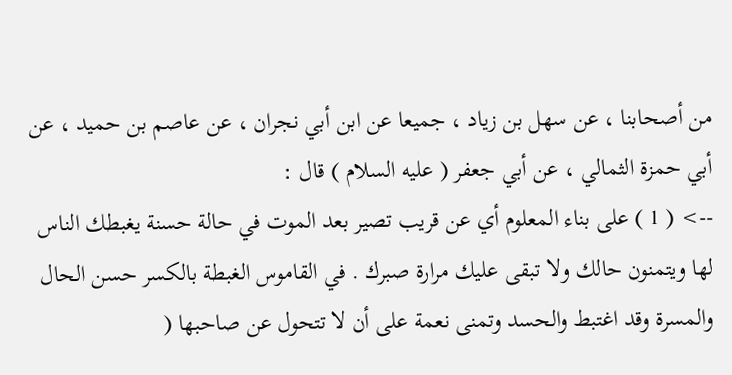من أصحابنا ، عن سهل بن زياد ، جميعا عن ابن أبي نجران ، عن عاصم بن حميد ، عن أبي حمزة الثمالي ، عن أبي جعفر ( عليه السلام ) قال :
--> ( 1 ) على بناء المعلوم أي عن قريب تصير بعد الموت في حالة حسنة يغبطك الناس لها ويتمنون حالك ولا تبقى عليك مرارة صبرك . في القاموس الغبطة بالكسر حسن الحال والمسرة وقد اغتبط والحسد وتمنى نعمة على أن لا تتحول عن صاحبها (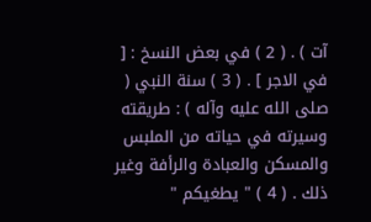آت ) . ( 2 ) في بعض النسخ : [ في الاجر ] . ( 3 ) سنة النبي ( صلى الله عليه وآله ) : طريقته وسيرته في حياته من الملبس والمسكن والعبادة والرأفة وغير ذلك . ( 4 ) " يطغيكم "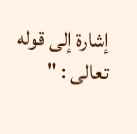إشارة إلى قوله تعالى : "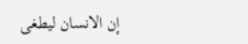إن الانسان ليطغى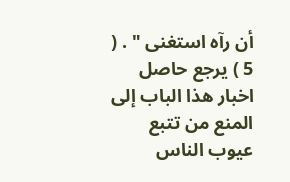أن رآه استغنى " . ( 5 ) يرجع حاصل اخبار هذا الباب إلى المنع من تتبع عيوب الناس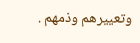وتعييرهم وذمهم .